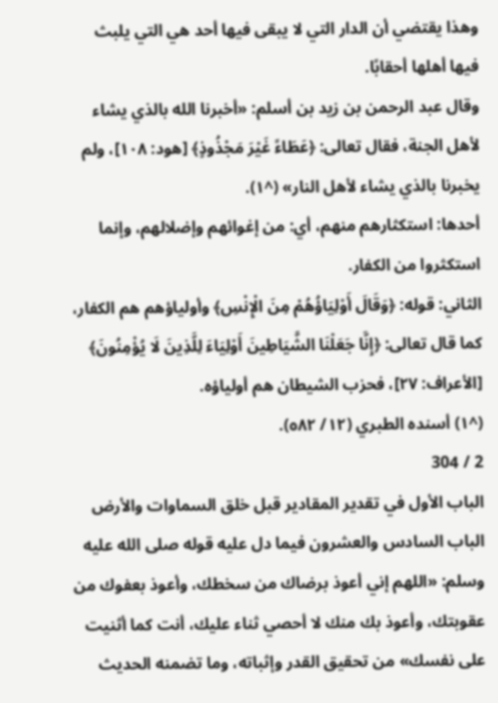وهذا يقتضي أن الدار التي لا يبقى فيها أحد هي التي يلبث فيها أهلها أحقابًا.
وقال عبد الرحمن بن زيد بن أسلم: «أخبرنا الله بالذي يشاء لأهل الجنة، فقال تعالى: ﴿عَطَاءً غَيْرَ مَجْذُوذٍ﴾ [هود: ١٠٨]، ولم يخبرنا بالذي يشاء لأهل النار» (^١).
أحدها: استكثارهم منهم، أي: من إغوائهم وإضلالهم، وإنما استكثروا من الكفار.
الثاني: قوله: ﴿وَقَالَ أَوْلِيَاؤُهُمْ مِنَ الْإِنْسِ﴾ وأولياؤهم هم الكفار، كما قال تعالى: ﴿إِنَّا جَعَلْنَا الشَّيَاطِينَ أَوْلِيَاءَ لِلَّذِينَ لَا يُؤْمِنُونَ﴾ [الأعراف: ٢٧]، فحزب الشيطان هم أولياؤه.
(^١) أسنده الطبري (١٢/ ٥٨٢).
2 / 304
الباب الأول في تقدير المقادير قبل خلق السماوات والأرض
الباب السادس والعشرون فيما دل عليه قوله صلى الله عليه وسلم: «اللهم إني أعوذ برضاك من سخطك، وأعوذ بعفوك من عقوبتك، وأعوذ بك منك لا أحصي ثناء عليك، أنت كما أثنيت على نفسك» من تحقيق القدر وإثباته، وما تضمنه الحديث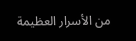من الأسرار العظيمة